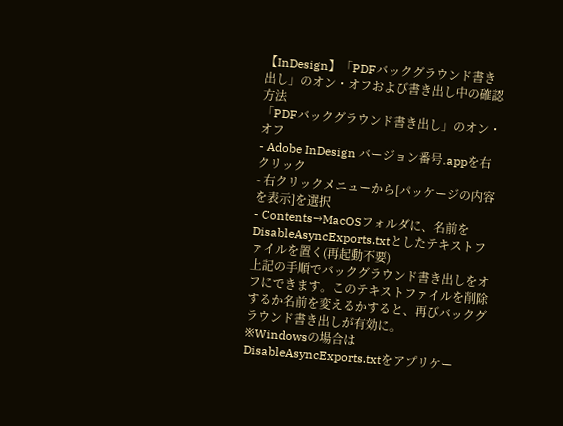【InDesign】「PDFバックグラウンド書き出し」のオン・オフおよび書き出し中の確認方法
「PDFバックグラウンド書き出し」のオン・オフ
- Adobe InDesign バージョン番号.appを右クリック
- 右クリックメニューから[パッケージの内容を表示]を選択
- Contents→MacOSフォルダに、名前をDisableAsyncExports.txtとしたテキストファイルを置く(再起動不要)
上記の手順でバックグラウンド書き出しをオフにできます。このテキストファイルを削除するか名前を変えるかすると、再びバックグラウンド書き出しが有効に。
※Windowsの場合はDisableAsyncExports.txtをアプリケー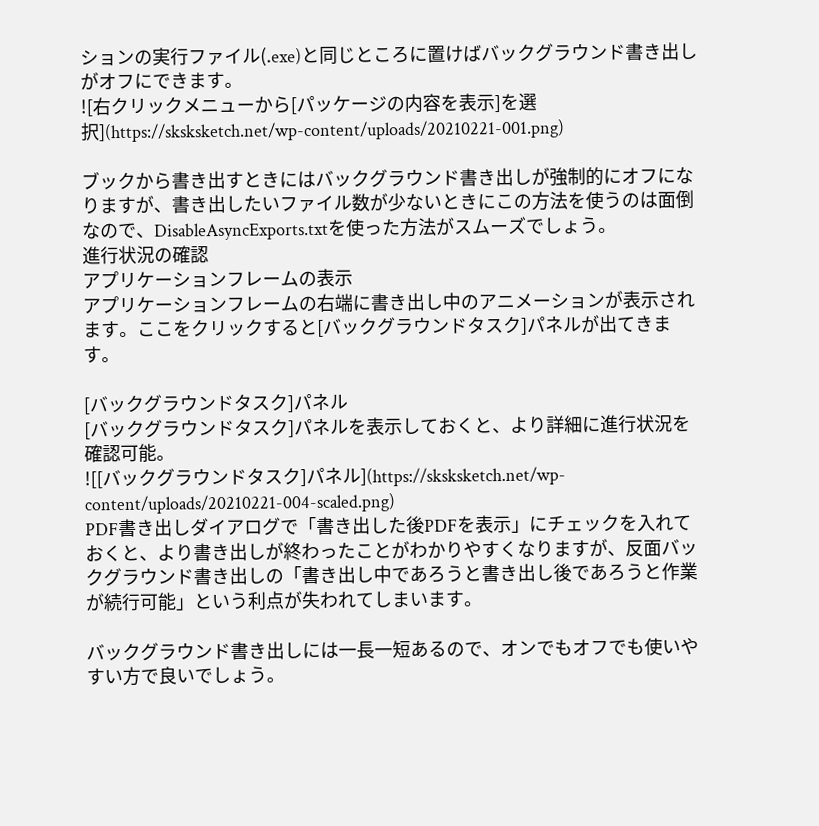ションの実行ファイル(.exe)と同じところに置けばバックグラウンド書き出しがオフにできます。
![右クリックメニューから[パッケージの内容を表示]を選択](https://sksksketch.net/wp-content/uploads/20210221-001.png)

ブックから書き出すときにはバックグラウンド書き出しが強制的にオフになりますが、書き出したいファイル数が少ないときにこの方法を使うのは面倒なので、DisableAsyncExports.txtを使った方法がスムーズでしょう。
進行状況の確認
アプリケーションフレームの表示
アプリケーションフレームの右端に書き出し中のアニメーションが表示されます。ここをクリックすると[バックグラウンドタスク]パネルが出てきます。

[バックグラウンドタスク]パネル
[バックグラウンドタスク]パネルを表示しておくと、より詳細に進行状況を確認可能。
![[バックグラウンドタスク]パネル](https://sksksketch.net/wp-content/uploads/20210221-004-scaled.png)
PDF書き出しダイアログで「書き出した後PDFを表示」にチェックを入れておくと、より書き出しが終わったことがわかりやすくなりますが、反面バックグラウンド書き出しの「書き出し中であろうと書き出し後であろうと作業が続行可能」という利点が失われてしまいます。

バックグラウンド書き出しには一長一短あるので、オンでもオフでも使いやすい方で良いでしょう。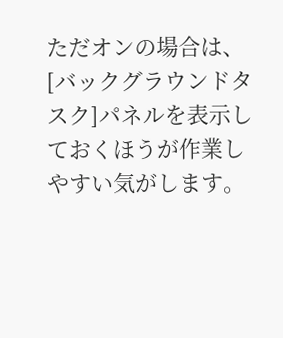ただオンの場合は、[バックグラウンドタスク]パネルを表示しておくほうが作業しやすい気がします。